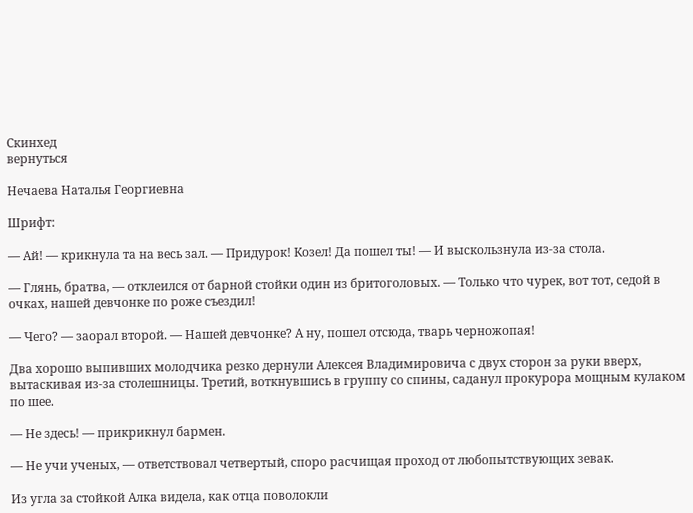Скинхед
вернуться

Нечаева Наталья Георгиевна

Шрифт:

— Ай! — крикнула та на весь зал. — Придурок! Козел! Да пошел ты! — И выскользнула из-за стола.

— Глянь, братва, — отклеился от барной стойки один из бритоголовых. — Только что чурек, вот тот, седой в очках, нашей девчонке по роже съездил!

— Чего? — заорал второй. — Нашей девчонке? А ну, пошел отсюда, тварь черножопая!

Два хорошо выпивших молодчика резко дернули Алексея Владимировича с двух сторон за руки вверх, вытаскивая из-за столешницы. Третий, воткнувшись в группу со спины, саданул прокурора мощным кулаком по шее.

— Не здесь! — прикрикнул бармен.

— Не учи ученых, — ответствовал четвертый, споро расчищая проход от любопытствующих зевак.

Из угла за стойкой Алка видела, как отца поволокли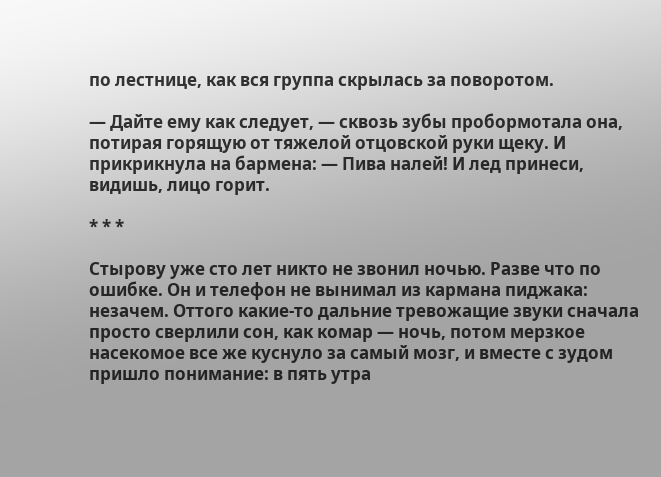по лестнице, как вся группа скрылась за поворотом.

— Дайте ему как следует, — сквозь зубы пробормотала она, потирая горящую от тяжелой отцовской руки щеку. И прикрикнула на бармена: — Пива налей! И лед принеси, видишь, лицо горит.

* * *

Стырову уже сто лет никто не звонил ночью. Разве что по ошибке. Он и телефон не вынимал из кармана пиджака: незачем. Оттого какие-то дальние тревожащие звуки сначала просто сверлили сон, как комар — ночь, потом мерзкое насекомое все же куснуло за самый мозг, и вместе с зудом пришло понимание: в пять утра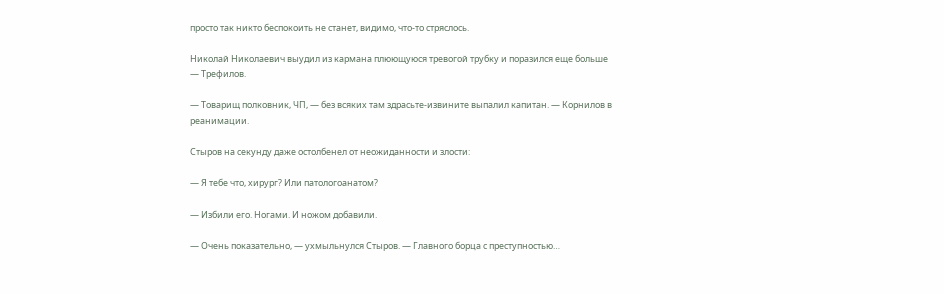просто так никто беспокоить не станет, видимо, что-то стряслось.

Николай Николаевич выудил из кармана плюющуюся тревогой трубку и поразился еще больше — Трефилов.

— Товарищ полковник, ЧП, — без всяких там здрасьте-извините выпалил капитан. — Корнилов в реанимации.

Стыров на секунду даже остолбенел от неожиданности и злости:

— Я тебе что, хирург? Или патологоанатом?

— Избили его. Ногами. И ножом добавили.

— Очень показательно, — ухмыльнулся Стыров. — Главного борца с преступностью…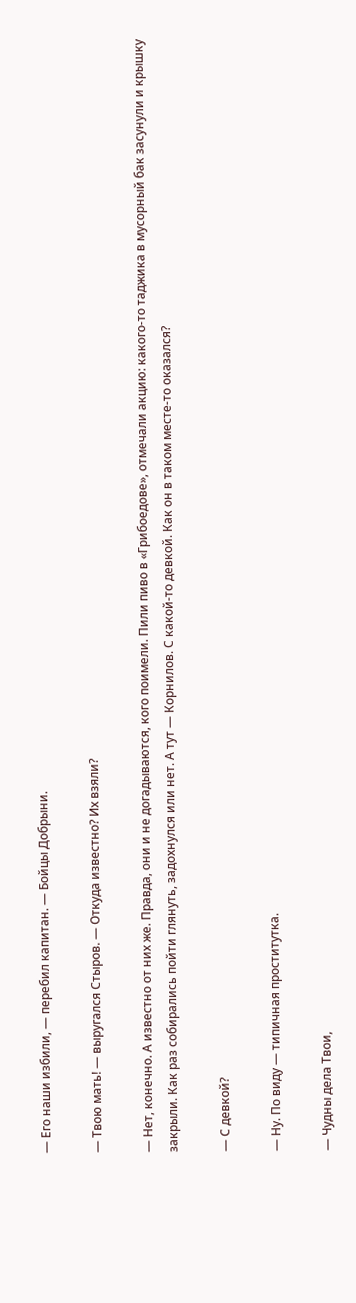— Его наши избили, — перебил капитан. — Бойцы Добрыни.

— Твою мать! — выругался Стыров. — Откуда известно? Их взяли?

— Нет, конечно. А известно от них же. Правда, они и не догадываются, кого поимели. Пили пиво в «Грибоедове», отмечали акцию: какого-то таджика в мусорный бак засунули и крышку закрыли. Как раз собирались пойти глянуть, задохнулся или нет. А тут — Корнилов. С какой-то девкой. Как он в таком месте-то оказался?

— С девкой?

— Ну. По виду — типичная проститутка.

— Чудны дела Твои,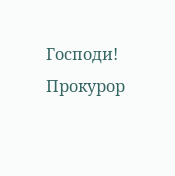Господи! Прокурор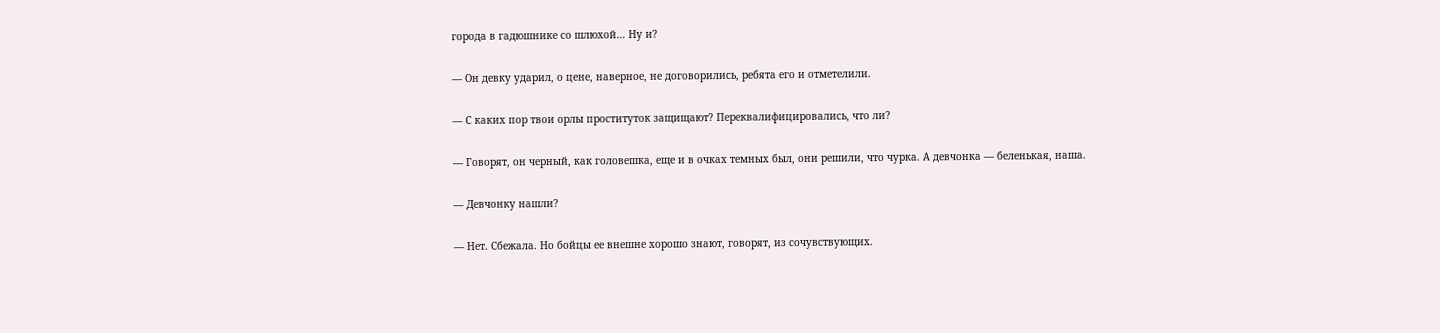города в гадюшнике со шлюхой… Ну и?

— Он девку ударил, о цене, наверное, не договорились, ребята его и отметелили.

— С каких пор твои орлы проституток защищают? Переквалифицировались, что ли?

— Говорят, он черный, как головешка, еще и в очках темных был, они решили, что чурка. А девчонка — беленькая, наша.

— Девчонку нашли?

— Нет. Сбежала. Но бойцы ее внешне хорошо знают, говорят, из сочувствующих.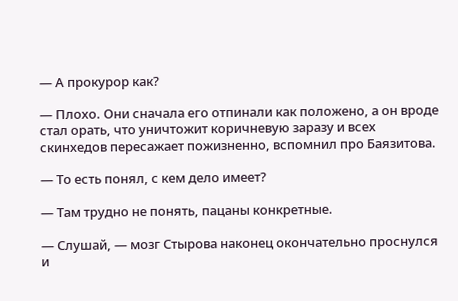— А прокурор как?

— Плохо. Они сначала его отпинали как положено, а он вроде стал орать, что уничтожит коричневую заразу и всех скинхедов пересажает пожизненно, вспомнил про Баязитова.

— То есть понял, с кем дело имеет?

— Там трудно не понять, пацаны конкретные.

— Слушай, — мозг Стырова наконец окончательно проснулся и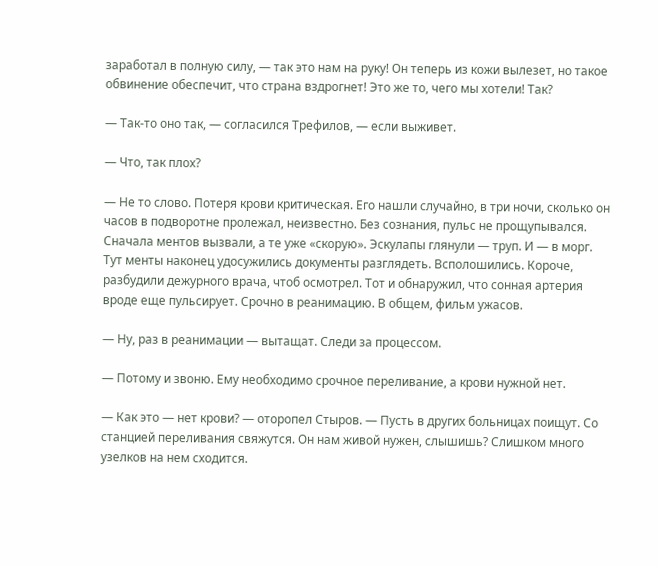заработал в полную силу, — так это нам на руку! Он теперь из кожи вылезет, но такое обвинение обеспечит, что страна вздрогнет! Это же то, чего мы хотели! Так?

— Так-то оно так, — согласился Трефилов, — если выживет.

— Что, так плох?

— Не то слово. Потеря крови критическая. Его нашли случайно, в три ночи, сколько он часов в подворотне пролежал, неизвестно. Без сознания, пульс не прощупывался. Сначала ментов вызвали, а те уже «скорую». Эскулапы глянули — труп. И — в морг. Тут менты наконец удосужились документы разглядеть. Всполошились. Короче, разбудили дежурного врача, чтоб осмотрел. Тот и обнаружил, что сонная артерия вроде еще пульсирует. Срочно в реанимацию. В общем, фильм ужасов.

— Ну, раз в реанимации — вытащат. Следи за процессом.

— Потому и звоню. Ему необходимо срочное переливание, а крови нужной нет.

— Как это — нет крови? — оторопел Стыров. — Пусть в других больницах поищут. Со станцией переливания свяжутся. Он нам живой нужен, слышишь? Слишком много узелков на нем сходится.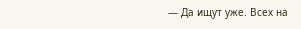— Да ищут уже. Всех на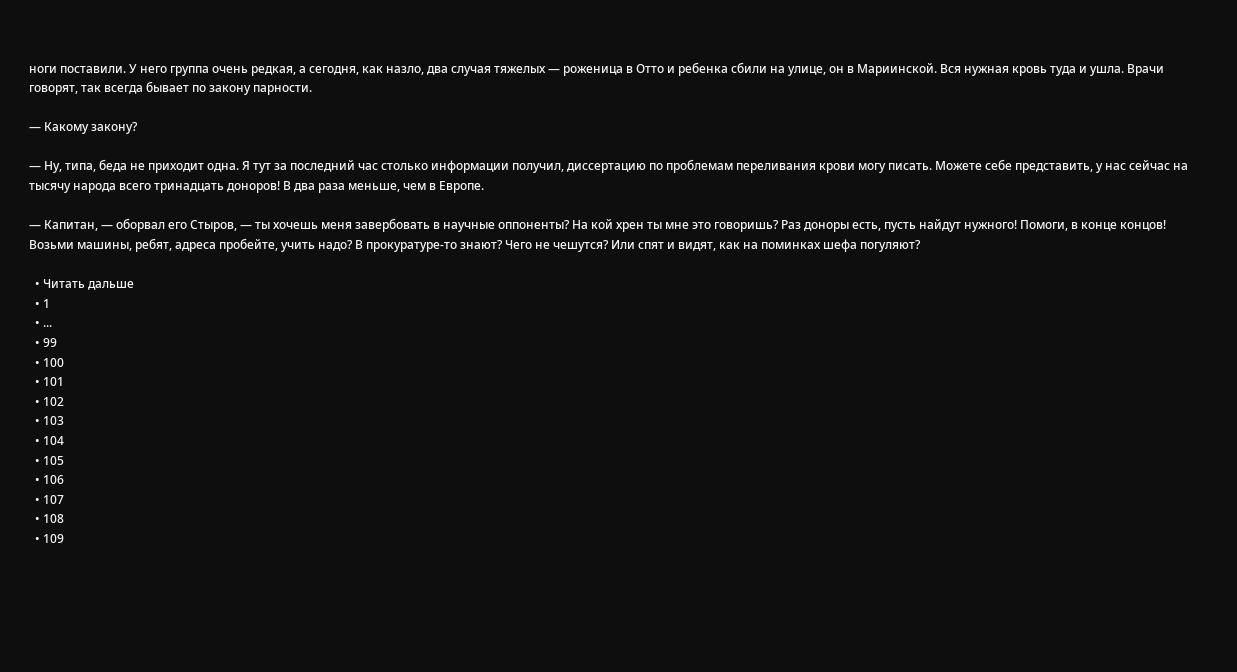ноги поставили. У него группа очень редкая, а сегодня, как назло, два случая тяжелых — роженица в Отто и ребенка сбили на улице, он в Мариинской. Вся нужная кровь туда и ушла. Врачи говорят, так всегда бывает по закону парности.

— Какому закону?

— Ну, типа, беда не приходит одна. Я тут за последний час столько информации получил, диссертацию по проблемам переливания крови могу писать. Можете себе представить, у нас сейчас на тысячу народа всего тринадцать доноров! В два раза меньше, чем в Европе.

— Капитан, — оборвал его Стыров, — ты хочешь меня завербовать в научные оппоненты? На кой хрен ты мне это говоришь? Раз доноры есть, пусть найдут нужного! Помоги, в конце концов! Возьми машины, ребят, адреса пробейте, учить надо? В прокуратуре-то знают? Чего не чешутся? Или спят и видят, как на поминках шефа погуляют?

  • Читать дальше
  • 1
  • ...
  • 99
  • 100
  • 101
  • 102
  • 103
  • 104
  • 105
  • 106
  • 107
  • 108
  • 109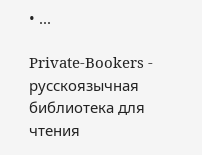• ...

Private-Bookers - русскоязычная библиотека для чтения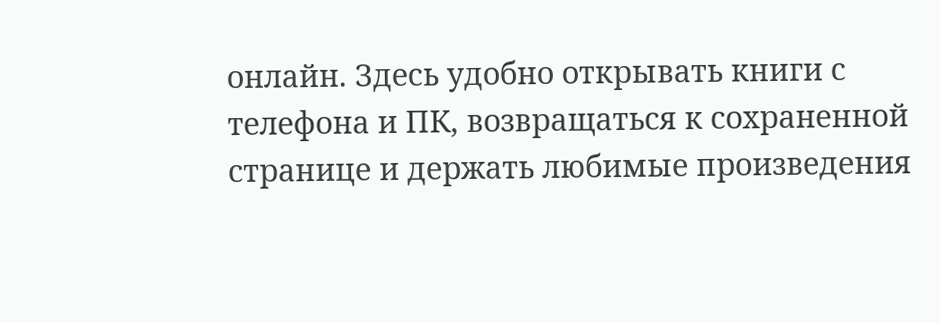онлайн. Здесь удобно открывать книги с телефона и ПК, возвращаться к сохраненной странице и держать любимые произведения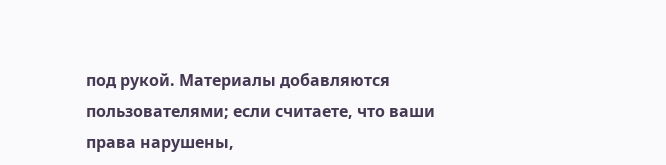под рукой. Материалы добавляются пользователями; если считаете, что ваши права нарушены,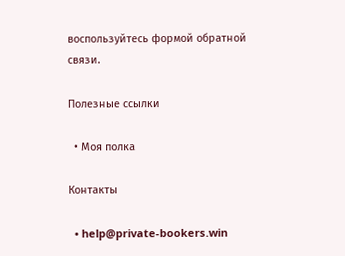воспользуйтесь формой обратной связи.

Полезные ссылки

  • Моя полка

Контакты

  • help@private-bookers.win